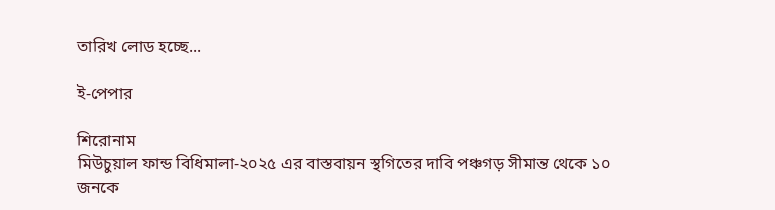তারিখ লোড হচ্ছে...

ই-পেপার

শিরোনাম
মিউচুয়াল ফান্ড বিধিমালা-২০২৫ এর বাস্তবায়ন স্থগিতের দাবি পঞ্চগড় সীমান্ত থেকে ১০ জনকে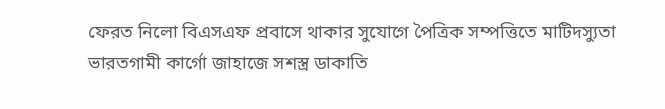ফেরত নিলো বিএসএফ প্রবাসে থাকার সুযোগে পৈত্রিক সম্পত্তিতে মাটিদস্যুতা ভারতগামী কার্গো জাহাজে সশস্ত্র ডাকাতি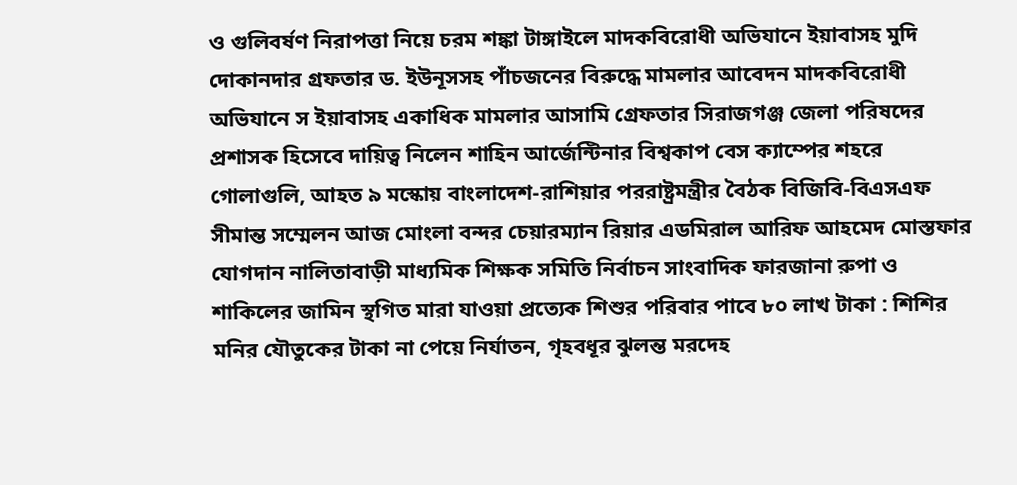ও গুলিবর্ষণ নিরাপত্তা নিয়ে চরম শঙ্কা টাঙ্গাইলে মাদকবিরোধী অভিযানে ইয়াবাসহ মুদি দোকানদার গ্রফতার ড. ইউনূসসহ পাঁচজনের বিরুদ্ধে মামলার আবেদন মাদকবিরোধী অভিযানে স ইয়াবাসহ একাধিক মামলার আসামি গ্রেফতার সিরাজগঞ্জ জেলা পরিষদের প্রশাসক হিসেবে দায়িত্ব নিলেন শাহিন আর্জেন্টিনার বিশ্বকাপ বেস ক্যাম্পের শহরে গোলাগুলি, আহত ৯ মস্কোয় বাংলাদেশ-রাশিয়ার পররাষ্ট্রমন্ত্রীর বৈঠক বিজিবি-বিএসএফ সীমান্ত সম্মেলন আজ মোংলা বন্দর চেয়ারম্যান রিয়ার এডমিরাল আরিফ আহমেদ মোস্তফার যোগদান নালিতাবাড়ী মাধ্যমিক শিক্ষক সমিতি নির্বাচন সাংবাদিক ফারজানা রুপা ও শাকিলের জামিন স্থগিত মারা যাওয়া প্রত্যেক শিশুর পরিবার পাবে ৮০ লাখ টাকা : শিশির মনির যৌতুকের টাকা না পেয়ে নির্যাতন, গৃহবধূর ঝুলন্ত মরদেহ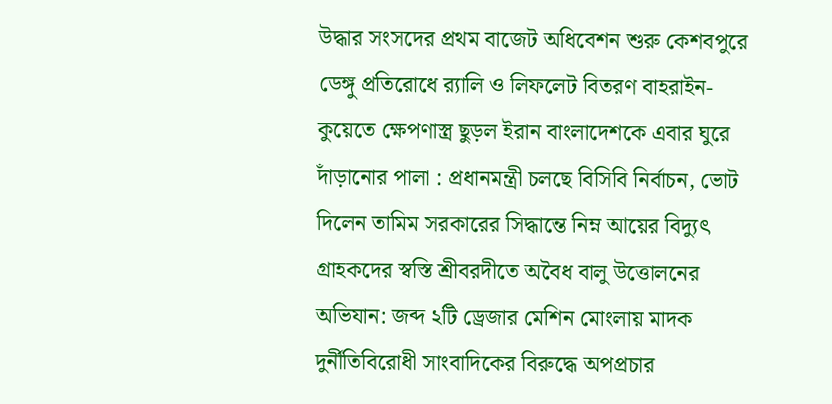উদ্ধার সংসদের প্রথম বাজেট অধিবেশন শুরু কেশবপুরে ডেঙ্গু প্রতিরোধে র‍্যালি ও লিফলেট বিতরণ বাহরাইন-কুয়েতে ক্ষেপণাস্ত্র ছুড়ল ইরান বাংলাদেশকে এবার ঘুরে দাঁড়ানোর পালা : প্রধানমন্ত্রী চলছে বিসিবি নির্বাচন, ভোট দিলেন তামিম সরকারের সিদ্ধান্তে নিম্ন আয়ের বিদ্যুৎ গ্রাহকদের স্বস্তি শ্রীবরদীতে অবৈধ বালু উত্তোলনের অভিযান: জব্দ ২টি ড্রেজার মেশিন মোংলায় মাদক দুর্নীতিবিরোধী সাংবাদিকের বিরুদ্ধে অপপ্রচার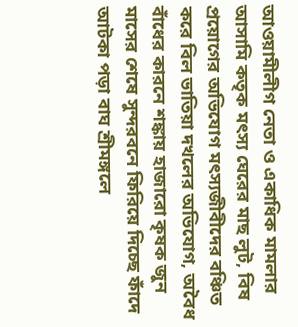আওয়ামীলীগ নেতা ও একাধিক মামলার আসামি কতৃক মৎস্য ঘেরের মাছ লুট, বিষ প্রয়োগের অভিযোগ মৎস্যজীবীদের বঞ্চিত করে বিল ভাতিয়া দখলের অভিযোগ, অবৈধ বাঁধের কারনে শঙ্কায় হাজারো কৃষক জুন মাসের শেষে সুন্দরবনে ফিরিয়ে দিচ্ছে ফাঁদে আটকা পড়া বাঘ শ্রীমঙ্গলে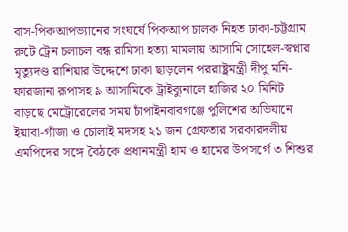বাস-পিকআপভ্যানের সংঘর্ষে পিকআপ চালক নিহত ঢাকা-চট্টগ্রাম রুটে ট্রেন চলাচল বন্ধ রামিসা হত্যা মামলায় আসামি সোহেল-স্বপ্নার মৃত্যুদণ্ড রাশিয়ার উদ্দেশে ঢাকা ছাড়লেন পররাষ্ট্রমন্ত্রী দীপু মনি-ফারজানা রূপাসহ ৯ আসামিকে ট্রাইব্যুনালে হাজির ২০ মিনিট বাড়ছে মেট্রোরেলের সময় চাঁপাইনবাবগঞ্জে পুলিশের অভিযানে ইয়াবা-গাঁজা ও চোলাই মদসহ ২১ জন গ্রেফতার সরকারদলীয় এমপিদের সঙ্গে বৈঠকে প্রধানমন্ত্রী হাম ও হামের উপসর্গে ৩ শিশুর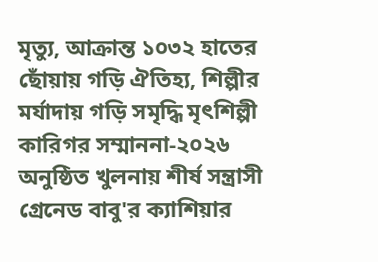মৃত্যু, আক্রান্ত ১০৩২ হাতের ছোঁয়ায় গড়ি ঐতিহ্য, শিল্পীর মর্যাদায় গড়ি সমৃদ্ধি মৃৎশিল্পী কারিগর সম্মাননা-২০২৬ অনুষ্ঠিত খুলনায় শীর্ষ সন্ত্রাসী গ্রেনেড বাবু'র ক্যাশিয়ার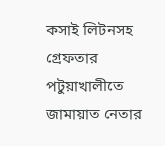কসাই লিটনসহ গ্রেফতার  পটুয়াখালীতে জামায়াত নেতার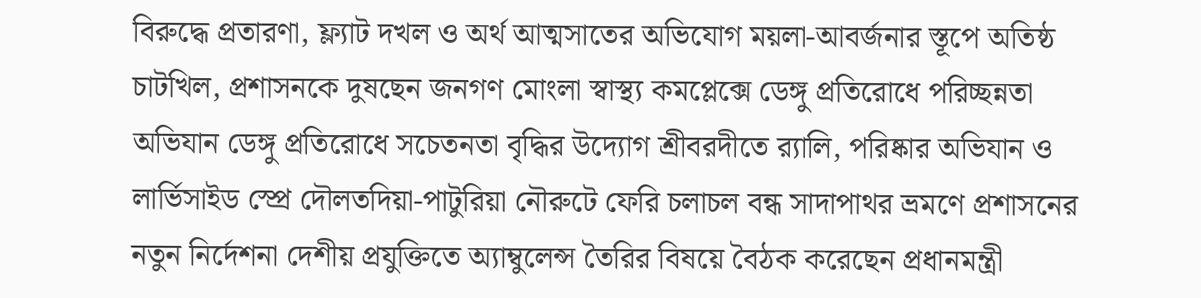বিরুদ্ধে প্রতারণা, ফ্ল্যাট দখল ও অর্থ আত্মসাতের অভিযোগ ময়লা-আবর্জনার স্তূপে অতিষ্ঠ চাটখিল, প্রশাসনকে দুষছেন জনগণ মোংলা স্বাস্থ্য কমপ্লেক্সে ডেঙ্গু প্রতিরোধে পরিচ্ছন্নতা অভিযান ডেঙ্গু প্রতিরোধে সচেতনতা বৃদ্ধির উদ্যোগ শ্রীবরদীতে র‌্যালি, পরিষ্কার অভিযান ও লার্ভিসাইড স্প্রে দৌলতদিয়া-পাটুরিয়া নৌরুটে ফেরি চলাচল বন্ধ সাদাপাথর ভ্রমণে প্রশাসনের নতুন নির্দেশনা দেশীয় প্রযুক্তিতে অ্যাম্বুলেন্স তৈরির বিষয়ে বৈঠক করেছেন প্রধানমন্ত্রী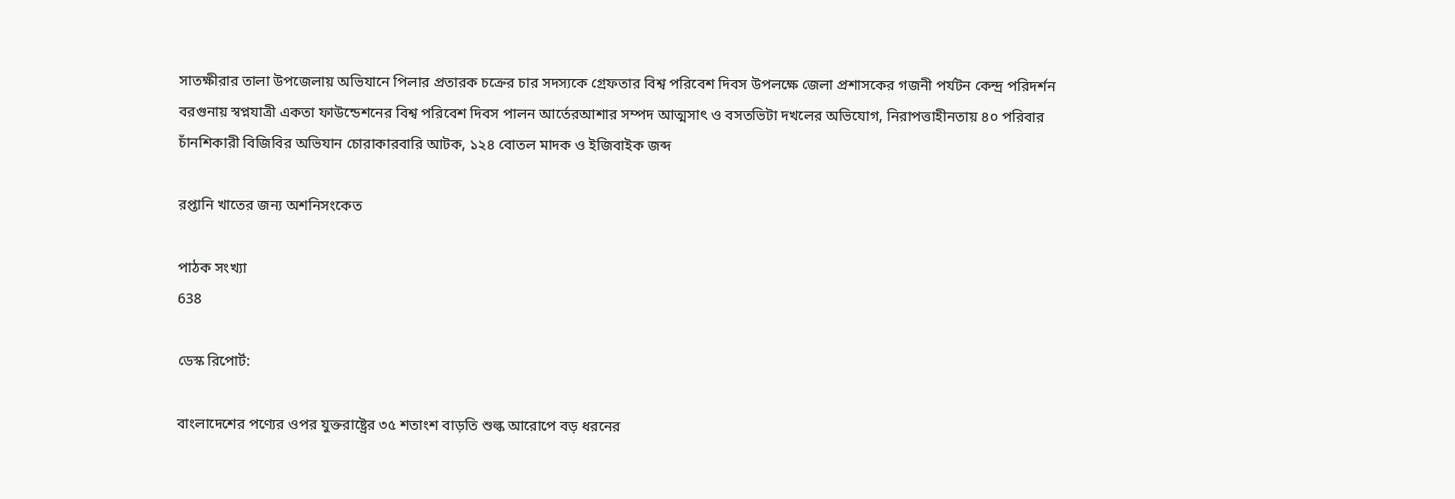সাতক্ষীরার তালা উপজেলায় অভিযানে পিলার প্রতারক চক্রের চার সদস্যকে গ্রেফতার বিশ্ব পরিবেশ দিবস উপলক্ষে জেলা প্রশাসকের গজনী পর্যটন কেন্দ্র পরিদর্শন বরগুনায় স্বপ্নযাত্রী একতা ফাউন্ডেশনের বিশ্ব পরিবেশ দিবস পালন আর্তেরআশার সম্পদ আত্মসাৎ ও বসতভিটা দখলের অভিযোগ, নিরাপত্তাহীনতায় ৪০ পরিবার চাঁনশিকারী বিজিবির অভিযান চোরাকারবারি আটক, ১২৪ বোতল মাদক ও ইজিবাইক জব্দ

রপ্তানি খাতের জন্য অশনিসংকেত

পাঠক সংখ্যা
638

ডেস্ক রিপোর্ট:

বাংলাদেশের পণ্যের ওপর যুক্তরাষ্ট্রের ৩৫ শতাংশ বাড়তি শুল্ক আরোপে বড় ধরনের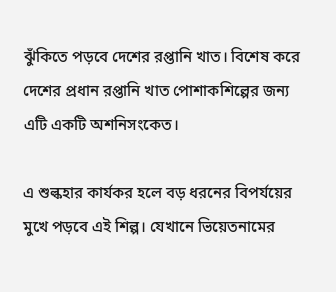ঝুঁকিতে পড়বে দেশের রপ্তানি খাত। বিশেষ করে দেশের প্রধান রপ্তানি খাত পোশাকশিল্পের জন্য এটি একটি অশনিসংকেত।

এ শুল্কহার কার্যকর হলে বড় ধরনের বিপর্যয়ের মুখে পড়বে এই শিল্প। যেখানে ভিয়েতনামের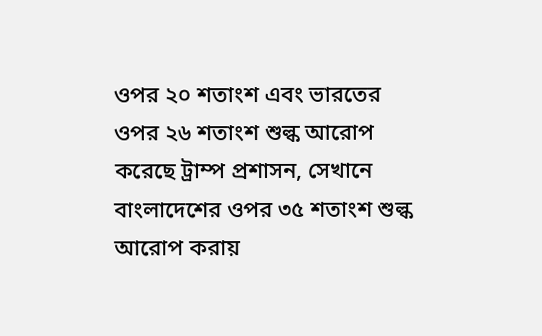ওপর ২০ শতাংশ এবং ভারতের ওপর ২৬ শতাংশ শুল্ক আরোপ করেছে ট্রাম্প প্রশাসন, সেখানে বাংলাদেশের ওপর ৩৫ শতাংশ শুল্ক আরোপ করায়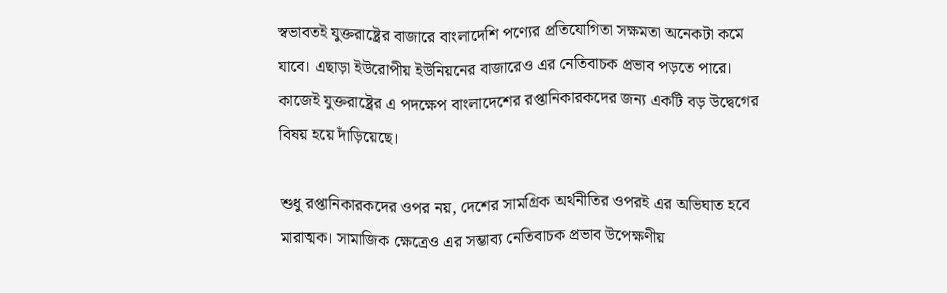স্বভাবতই যুক্তরাষ্ট্রের বাজারে বাংলাদেশি পণ্যের প্রতিযোগিতা সক্ষমতা অনেকটা কমে যাবে। এছাড়া ইউরোপীয় ইউনিয়নের বাজারেও এর নেতিবাচক প্রভাব পড়তে পারে। কাজেই যুক্তরাষ্ট্রের এ পদক্ষেপ বাংলাদেশের রপ্তানিকারকদের জন্য একটি বড় উদ্বেগের বিষয় হয়ে দাঁড়িয়েছে।

শুধু রপ্তানিকারকদের ওপর নয়, দেশের সামগ্রিক অর্থনীতির ওপরই এর অভিঘাত হবে মারাত্মক। সামাজিক ক্ষেত্রেও এর সম্ভাব্য নেতিবাচক প্রভাব উপেক্ষণীয়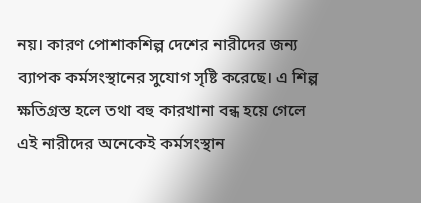নয়। কারণ পোশাকশিল্প দেশের নারীদের জন্য ব্যাপক কর্মসংস্থানের সুযোগ সৃষ্টি করেছে। এ শিল্প ক্ষতিগ্রস্ত হলে তথা বহু কারখানা বন্ধ হয়ে গেলে এই নারীদের অনেকেই কর্মসংস্থান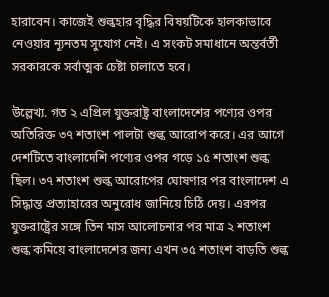হারাবেন। কাজেই শুল্কহার বৃদ্ধির বিষয়টিকে হালকাভাবে নেওয়ার ন্যূনতম সুযোগ নেই। এ সংকট সমাধানে অন্তর্বর্তী সরকারকে সর্বাত্মক চেষ্টা চালাতে হবে।

উল্লেখ্য. গত ২ এপ্রিল যুক্তরাষ্ট্র বাংলাদেশের পণ্যের ওপর অতিরিক্ত ৩৭ শতাংশ পালটা শুল্ক আরোপ করে। এর আগে দেশটিতে বাংলাদেশি পণ্যের ওপর গড়ে ১৫ শতাংশ শুল্ক ছিল। ৩৭ শতাংশ শুল্ক আরোপের ঘোষণার পর বাংলাদেশ এ সিদ্ধান্ত প্রত্যাহারের অনুরোধ জানিয়ে চিঠি দেয়। এরপর যুক্তরাষ্ট্রের সঙ্গে তিন মাস আলোচনার পর মাত্র ২ শতাংশ শুল্ক কমিয়ে বাংলাদেশের জন্য এখন ৩৫ শতাংশ বাড়তি শুল্ক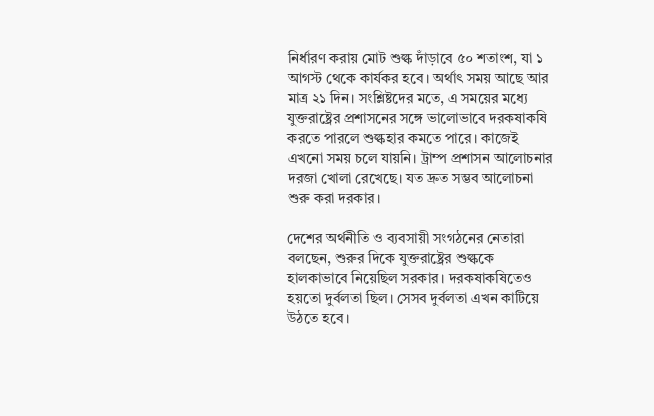নির্ধারণ করায় মোট শুল্ক দাঁড়াবে ৫০ শতাংশ, যা ১ আগস্ট থেকে কার্যকর হবে। অর্থাৎ সময় আছে আর মাত্র ২১ দিন। সংশ্লিষ্টদের মতে, এ সময়ের মধ্যে যুক্তরাষ্ট্রের প্রশাসনের সঙ্গে ভালোভাবে দরকষাকষি করতে পারলে শুল্কহার কমতে পারে। কাজেই এখনো সময় চলে যায়নি। ট্রাম্প প্রশাসন আলোচনার দরজা খোলা রেখেছে। যত দ্রুত সম্ভব আলোচনা শুরু করা দরকার।

দেশের অর্থনীতি ও ব্যবসায়ী সংগঠনের নেতারা বলছেন, শুরুর দিকে যুক্তরাষ্ট্রের শুল্ককে হালকাভাবে নিয়েছিল সরকার। দরকষাকষিতেও হয়তো দুর্বলতা ছিল। সেসব দুর্বলতা এখন কাটিয়ে উঠতে হবে।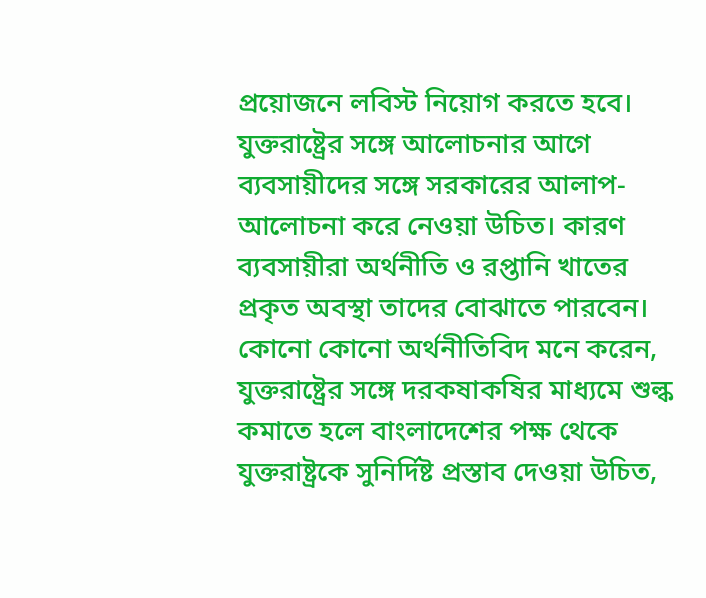প্রয়োজনে লবিস্ট নিয়োগ করতে হবে। যুক্তরাষ্ট্রের সঙ্গে আলোচনার আগে ব্যবসায়ীদের সঙ্গে সরকারের আলাপ-আলোচনা করে নেওয়া উচিত। কারণ ব্যবসায়ীরা অর্থনীতি ও রপ্তানি খাতের প্রকৃত অবস্থা তাদের বোঝাতে পারবেন। কোনো কোনো অর্থনীতিবিদ মনে করেন, যুক্তরাষ্ট্রের সঙ্গে দরকষাকষির মাধ্যমে শুল্ক কমাতে হলে বাংলাদেশের পক্ষ থেকে যুক্তরাষ্ট্রকে সুনির্দিষ্ট প্রস্তাব দেওয়া উচিত,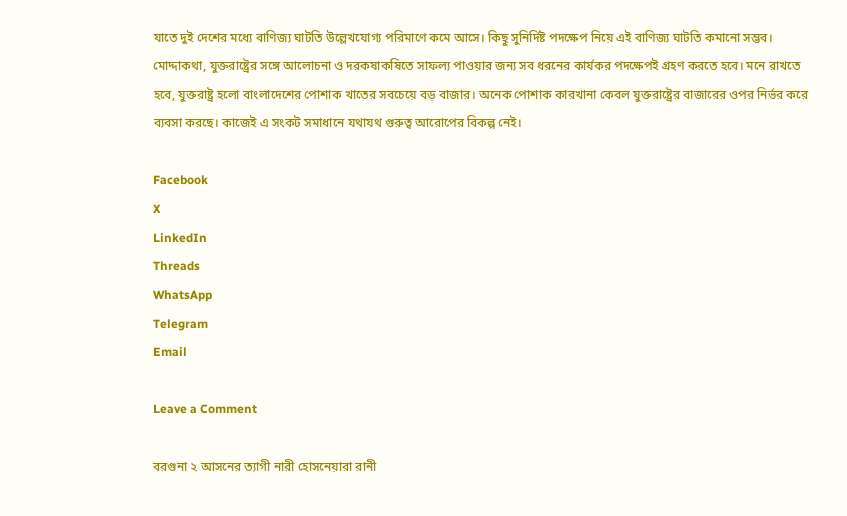যাতে দুই দেশের মধ্যে বাণিজ্য ঘাটতি উল্লেখযোগ্য পরিমাণে কমে আসে। কিছু সুনির্দিষ্ট পদক্ষেপ নিয়ে এই বাণিজ্য ঘাটতি কমানো সম্ভব। মোদ্দাকথা, যুক্তরাষ্ট্রের সঙ্গে আলোচনা ও দরকষাকষিতে সাফল্য পাওয়ার জন্য সব ধরনের কার্যকর পদক্ষেপই গ্রহণ করতে হবে। মনে রাখতে হবে, যুক্তরাষ্ট্র হলো বাংলাদেশের পোশাক খাতের সবচেয়ে বড় বাজার। অনেক পোশাক কারখানা কেবল যুক্তরাষ্ট্রের বাজারের ওপর নির্ভর করে ব্যবসা করছে। কাজেই এ সংকট সমাধানে যথাযথ গুরুত্ব আরোপের বিকল্প নেই।

Facebook
X
LinkedIn
Threads
WhatsApp
Telegram
Email

Leave a Comment

বরগুনা ২ আসনের ত্যাগী নারী হোসনেয়ারা রানী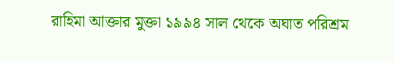রাহিমা আক্তার মুক্তা ১৯৯৪ সাল থেকে অঘাত পরিশ্রম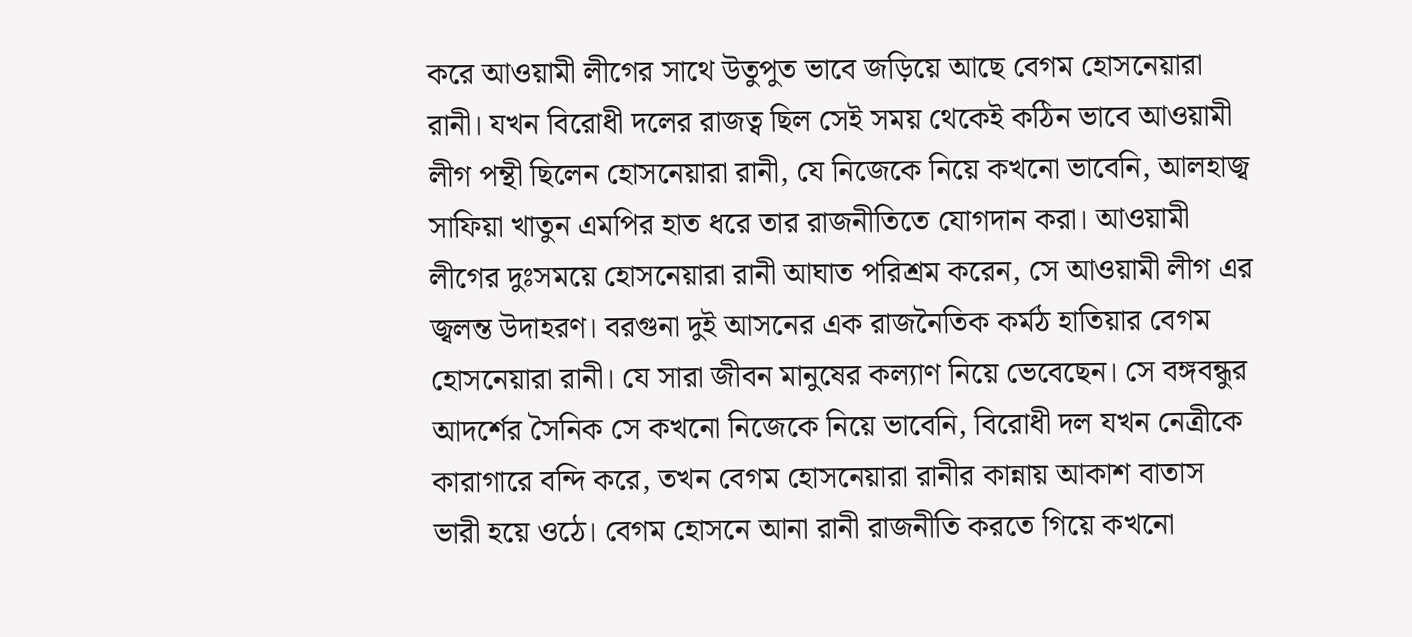করে আওয়ামী লীগের সাথে উতুপুত ভাবে জড়িয়ে আছে বেগম হোসনেয়ারা রানী। যখন বিরোধী দলের রাজত্ব ছিল সেই সময় থেকেই কঠিন ভাবে আওয়ামী লীগ পন্থী ছিলেন হোসনেয়ারা রানী, যে নিজেকে নিয়ে কখনো ভাবেনি, আলহাজ্ব সাফিয়া খাতুন এমপির হাত ধরে তার রাজনীতিতে যোগদান করা। আওয়ামী লীগের দুঃসময়ে হোসনেয়ারা রানী আঘাত পরিশ্রম করেন, সে আওয়ামী লীগ এর জ্বলন্ত উদাহরণ। বরগুনা দুই আসনের এক রাজনৈতিক কর্মঠ হাতিয়ার বেগম হোসনেয়ারা রানী। যে সারা জীবন মানুষের কল্যাণ নিয়ে ভেবেছেন। সে বঙ্গবন্ধুর আদর্শের সৈনিক সে কখনো নিজেকে নিয়ে ভাবেনি, বিরোধী দল যখন নেত্রীকে কারাগারে বন্দি করে, তখন বেগম হোসনেয়ারা রানীর কান্নায় আকাশ বাতাস ভারী হয়ে ওঠে। বেগম হোসনে আনা রানী রাজনীতি করতে গিয়ে কখনো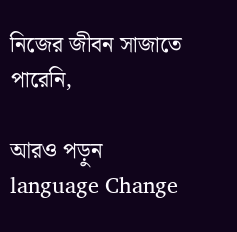নিজের জীবন সাজাতে পারেনি,

আরও পড়ুন
language Change